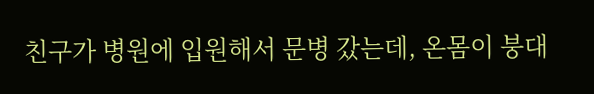친구가 병원에 입원해서 문병 갔는데, 온몸이 붕대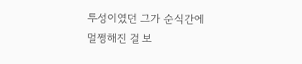투성이였던 그가 순식간에 멀쩡해진 걸 보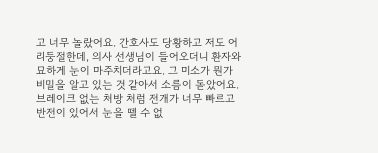고 너무 놀랐어요. 간호사도 당황하고 저도 어리둥절한데, 의사 선생님이 들어오더니 환자와 묘하게 눈이 마주치더라고요. 그 미소가 뭔가 비밀을 알고 있는 것 같아서 소름이 돋았어요. 브레이크 없는 처방 처럼 전개가 너무 빠르고 반전이 있어서 눈을 뗄 수 없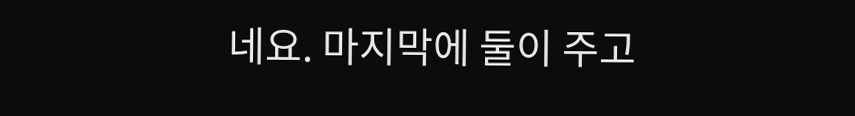네요. 마지막에 둘이 주고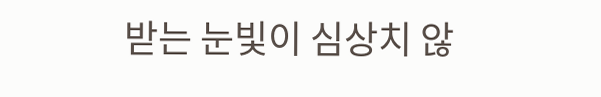받는 눈빛이 심상치 않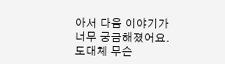아서 다음 이야기가 너무 궁금해졌어요. 도대체 무슨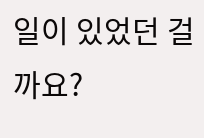일이 있었던 걸까요?